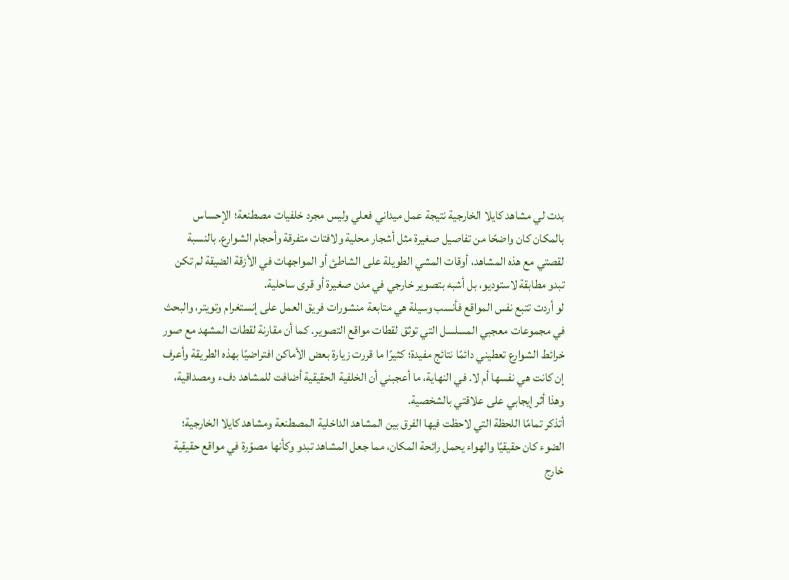بدت لي مشاهد كايلا الخارجية نتيجة عمل ميداني فعلي وليس مجرد خلفيات مصطنعة؛ الإحساس بالمكان كان واضحًا من تفاصيل صغيرة مثل أشجار محلية ولافتات متفرقة وأحجام الشوارع. بالنسبة لقصتي مع هذه المشاهد، أوقات المشي الطويلة على الشاطئ أو المواجهات في الأزقة الضيقة لم تكن تبدو مطابقة لاستوديو، بل أشبه بتصوير خارجي في مدن صغيرة أو قرى ساحلية.
لو أردت تتبع نفس المواقع فأنسب وسيلة هي متابعة منشورات فريق العمل على إنستغرام وتويتر، والبحث في مجموعات معجبي المسلسل التي توثق لقطات مواقع التصوير. كما أن مقارنة لقطات المشهد مع صور خرائط الشوارع تعطيني دائمًا نتائج مفيدة؛ كثيرًا ما قررت زيارة بعض الأماكن افتراضيًا بهذه الطريقة وأعرف إن كانت هي نفسها أم لا. في النهاية، ما أعجبني أن الخلفية الحقيقية أضافت للمشاهد دفء ومصداقية، وهذا أثر إيجابي على علاقتي بالشخصية.
أتذكر تمامًا اللحظة التي لاحظت فيها الفرق بين المشاهد الداخلية المصطنعة ومشاهد كايلا الخارجية؛ الضوء كان حقيقيًا والهواء يحمل رائحة المكان، مما جعل المشاهد تبدو وكأنها مصوّرة في مواقع حقيقية خارج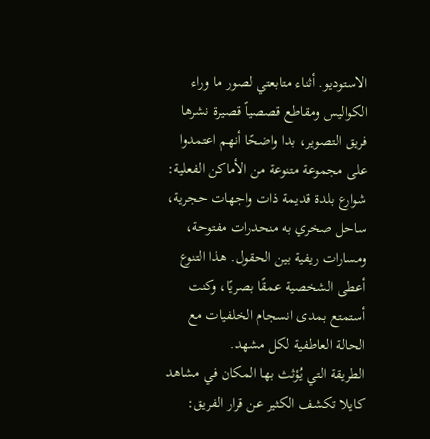الاستوديو. أثناء متابعتي لصور ما وراء الكواليس ومقاطع قصصياً قصيرة نشرها فريق التصوير، بدا واضحًا أنهم اعتمدوا على مجموعة متنوعة من الأماكن الفعلية: شوارع بلدة قديمة ذات واجهات حجرية، ساحل صخري به منحدرات مفتوحة، ومسارات ريفية بين الحقول. هذا التنوع أعطى الشخصية عمقًا بصريًا، وكنت أستمتع بمدى انسجام الخلفيات مع الحالة العاطفية لكل مشهد.
الطريقة التي يُؤثث بها المكان في مشاهد كايلا تكشف الكثير عن قرار الفريق: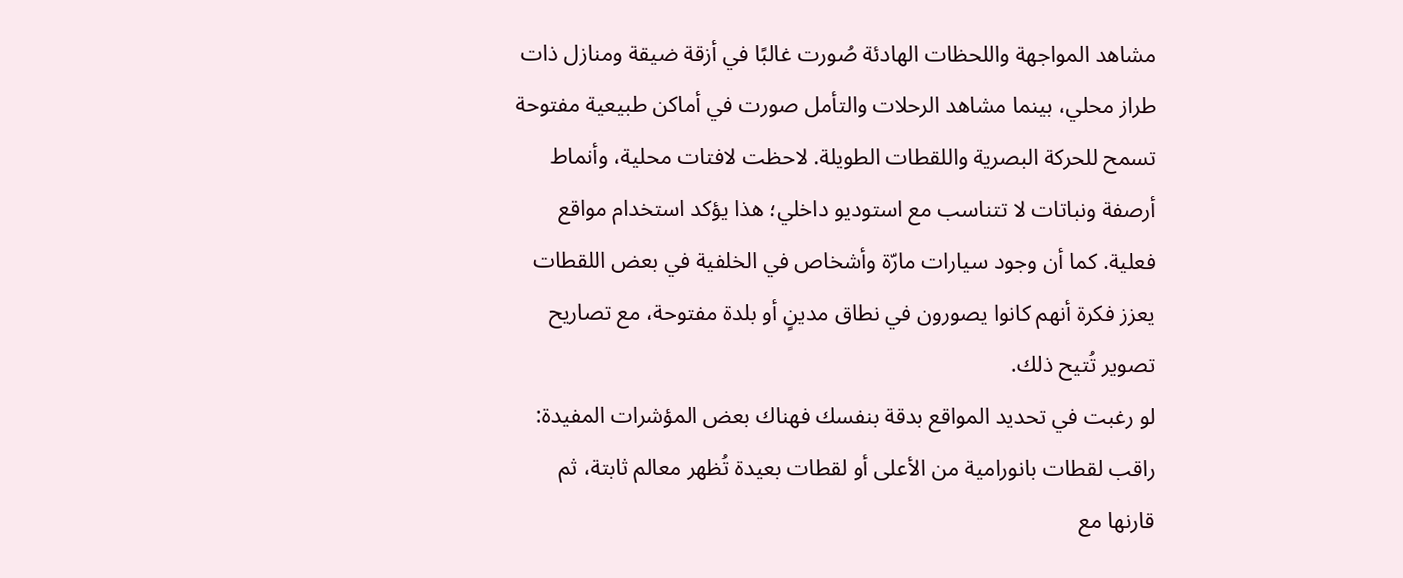مشاهد المواجهة واللحظات الهادئة صُورت غالبًا في أزقة ضيقة ومنازل ذات طراز محلي، بينما مشاهد الرحلات والتأمل صورت في أماكن طبيعية مفتوحة تسمح للحركة البصرية واللقطات الطويلة. لاحظت لافتات محلية، وأنماط أرصفة ونباتات لا تتناسب مع استوديو داخلي؛ هذا يؤكد استخدام مواقع فعلية. كما أن وجود سيارات مارّة وأشخاص في الخلفية في بعض اللقطات يعزز فكرة أنهم كانوا يصورون في نطاق مدينٍ أو بلدة مفتوحة، مع تصاريح تصوير تُتيح ذلك.
لو رغبت في تحديد المواقع بدقة بنفسك فهناك بعض المؤشرات المفيدة: راقب لقطات بانورامية من الأعلى أو لقطات بعيدة تُظهر معالم ثابتة، ثم قارنها مع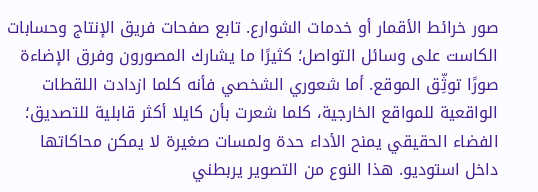صور خرائط الأقمار أو خدمات الشوارع. تابع صفحات فريق الإنتاج وحسابات الكاست على وسائل التواصل؛ كثيرًا ما يشارك المصورون وفرق الإضاءة صورًا توثِّق الموقع. أما شعوري الشخصي فأنه كلما ازدادت اللقطات الواقعية للمواقع الخارجية، كلما شعرت بأن كايلا أكثر قابلية للتصديق؛ الفضاء الحقيقي يمنح الأداء حدة ولمسات صغيرة لا يمكن محاكاتها داخل استوديو. هذا النوع من التصوير يربطني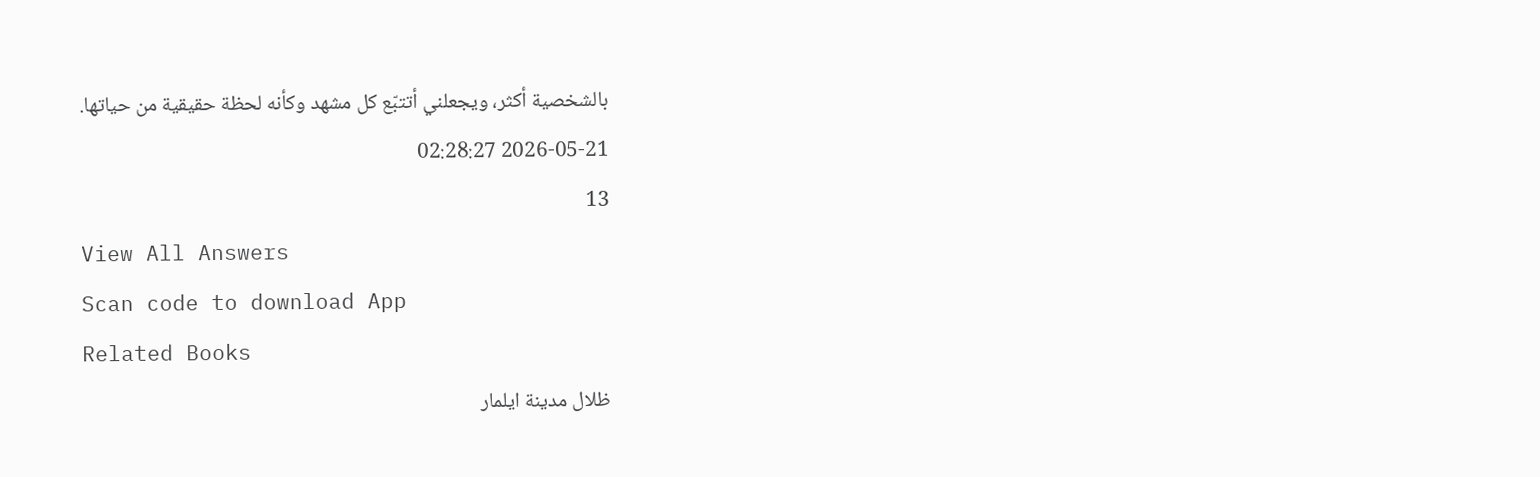بالشخصية أكثر، ويجعلني أتتبّع كل مشهد وكأنه لحظة حقيقية من حياتها.
2026-05-21 02:28:27
13
View All Answers
Scan code to download App
Related Books
ظلال مدينة ايلمار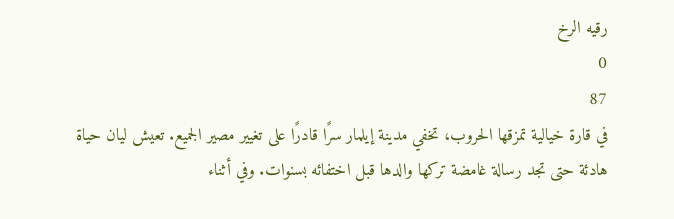رقيه الرخ
0
87
في قارة خيالية تمزقها الحروب، تخفي مدينة إيلمار سرًا قادرًا على تغيير مصير الجميع. تعيش ليان حياة هادئة حتى تجد رسالة غامضة تركها والدها قبل اختفائه بسنوات. وفي أثناء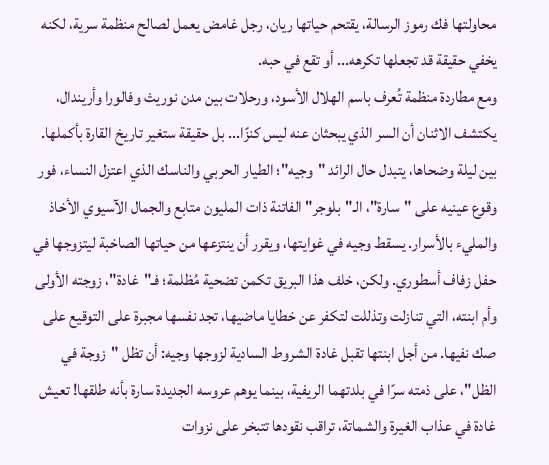محاولتها فك رموز الرسالة، يقتحم حياتها ريان، رجل غامض يعمل لصالح منظمة سرية، لكنه يخفي حقيقة قد تجعلها تكرهه... أو تقع في حبه.
ومع مطاردة منظمة تُعرف باسم الهلال الأسود، ورحلات بين مدن نوريث وفالورا وأريندال، يكتشف الاثنان أن السر الذي يبحثان عنه ليس كنزًا... بل حقيقة ستغير تاريخ القارة بأكملها.
بين ليلة وضحاها، يتبدل حال الرائد "وجيه"؛ الطيار الحربي والناسك الذي اعتزل النساء، فور وقوع عينيه على "سارة"، الـ"بلوجر" الفاتنة ذات المليون متابع والجمال الآسيوي الأخاذ والمليء بالأسرار. يسقط وجيه في غوايتها، ويقرر أن ينتزعها من حياتها الصاخبة ليتزوجها في حفل زفاف أسطوري. ولكن، خلف هذا البريق تكمن تضحية مُظلمة؛ فـ"غادة"، زوجته الأولى وأم ابنته، التي تنازلت وتذللت لتكفر عن خطايا ماضيها، تجد نفسها مجبرة على التوقيع على صك نفيها. من أجل ابنتها تقبل غادة الشروط السادية لزوجها وجيه: أن تظل "زوجة في الظل"، على ذمته سرًا في بلدتهما الريفية، بينما يوهم عروسه الجديدة سارة بأنه طلقها! تعيش غادة في عذاب الغيرة والشماتة، تراقب نقودها تتبخر على نزوات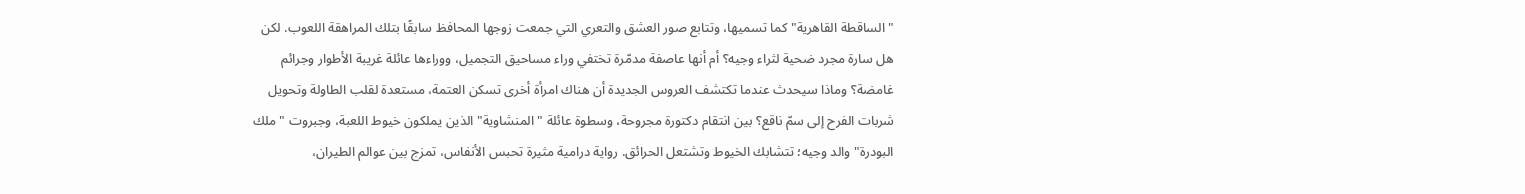"الساقطة القاهرية" كما تسميها، وتتابع صور العشق والتعري التي جمعت زوجها المحافظ سابقًا بتلك المراهقة اللعوب. لكن هل سارة مجرد ضحية لثراء وجيه؟ أم أنها عاصفة مدمّرة تختفي وراء مساحيق التجميل، ووراءها عائلة غريبة الأطوار وجرائم غامضة؟ وماذا سيحدث عندما تكتشف العروس الجديدة أن هناك امرأة أخرى تسكن العتمة، مستعدة لقلب الطاولة وتحويل شربات الفرح إلى سمّ ناقع؟ بين انتقام دكتورة مجروحة، وسطوة عائلة "المنشاوية" الذين يملكون خيوط اللعبة، وجبروت "ملك البودرة" والد وجيه؛ تتشابك الخيوط وتشتعل الحرائق. رواية درامية مثيرة تحبس الأنفاس، تمزج بين عوالم الطيران،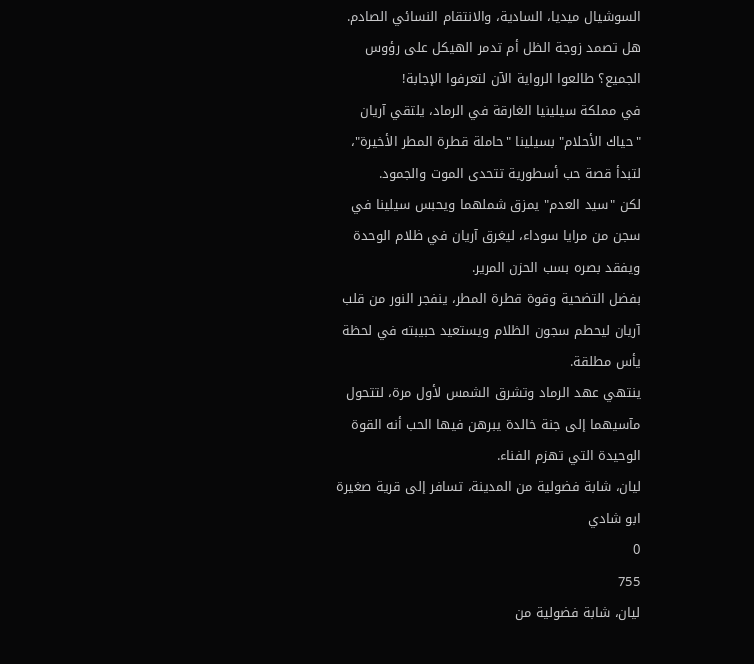السوشيال ميديا، السادية، والانتقام النسائي الصادم. هل تصمد زوجة الظل أم تدمر الهيكل على رؤوس الجميع؟ طالعوا الرواية الآن لتعرفوا الإجابة!
في مملكة سيلينيا الغارقة في الرماد، يلتقي آريان "حياك الأحلام" بسيلينا "حاملة قطرة المطر الأخيرة"، لتبدأ قصة حب أسطورية تتحدى الموت والجمود.
لكن "سيد العدم" يمزق شملهما ويحبس سيلينا في سجن من مرايا سوداء، ليغرق آريان في ظلام الوحدة ويفقد بصره بسب الحزن المرير.
بفضل التضحية وقوة قطرة المطر، ينفجر النور من قلب آريان ليحطم سجون الظلام ويستعيد حبيبته في لحظة يأس مطلقة.
ينتهي عهد الرماد وتشرق الشمس لأول مرة، لتتحول مآسيهما إلى جنة خالدة يبرهن فيها الحب أنه القوة الوحيدة التي تهزم الفناء.
ليان، شابة فضولية من المدينة، تسافر إلى قرية صغيرة
ابو شادي
0
755
ليان، شابة فضولية من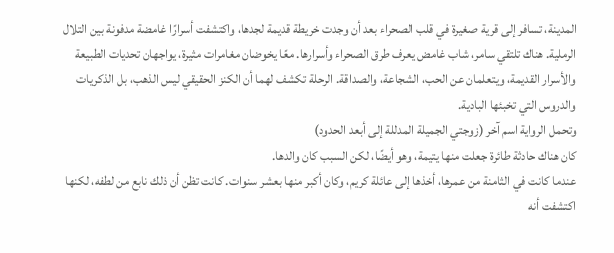المدينة، تسافر إلى قرية صغيرة في قلب الصحراء بعد أن وجدت خريطة قديمة لجدها، واكتشفت أسرارًا غامضة مدفونة بين التلال الرملية. هناك تلتقي سامر، شاب غامض يعرف طرق الصحراء وأسرارها. معًا يخوضان مغامرات مثيرة، يواجهان تحديات الطبيعة والأسرار القديمة، ويتعلمان عن الحب، الشجاعة، والصداقة. الرحلة تكشف لهما أن الكنز الحقيقي ليس الذهب، بل الذكريات والدروس التي تخبئها البادية.
وتحمل الرواية اسم آخر (زوجتي الجميلة المدللة إلى أبعد الحدود)
كان هناك حادثة طائرة جعلت منها يتيمة، وهو أيضًا، لكن السبب كان والدها.
عندما كانت في الثامنة من عمرها، أخذها إلى عائلة كريم، وكان أكبر منها بعشر سنوات. كانت تظن أن ذلك نابع من لطفه، لكنها اكتشفت أنه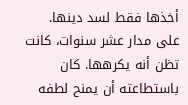أخذها فقط لسد دينها.
على مدار عشر سنوات، كانت تظن أنه يكرهها. كان باستطاعته أن يمنح لطفه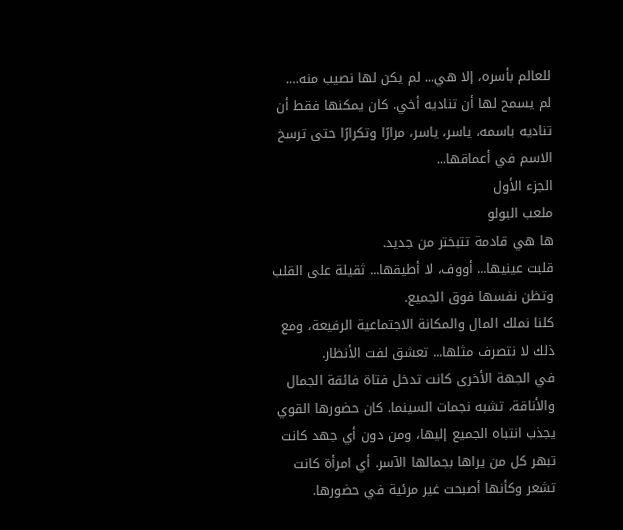للعالم بأسره، إلا هي... لم يكن لها نصيب منه….
لم يسمح لها أن تناديه أخي. كان يمكنها فقط أن تناديه باسمه، ياسر، ياسر، مرارًا وتكرارًا حتى ترسخ الاسم في أعماقها...
الجزء الأول
ملعب البولو
ها هي قادمة تتبختر من جديد.
قلبت عينيها... أووف، لا أطيقها... ثقيلة على القلب وتظن نفسها فوق الجميع.
كلنا نملك المال والمكانة الاجتماعية الرفيعة، ومع ذلك لا نتصرف مثلها... تعشق لفت الأنظار.
في الجهة الأخرى كانت تدخل فتاة فائقة الجمال والأناقة، تشبه نجمات السينما. كان حضورها القوي يجذب انتباه الجميع إليها، ومن دون أي جهد كانت تبهر كل من يراها بجمالها الآسر. أي امرأة كانت تشعر وكأنها أصبحت غير مرئية في حضورها.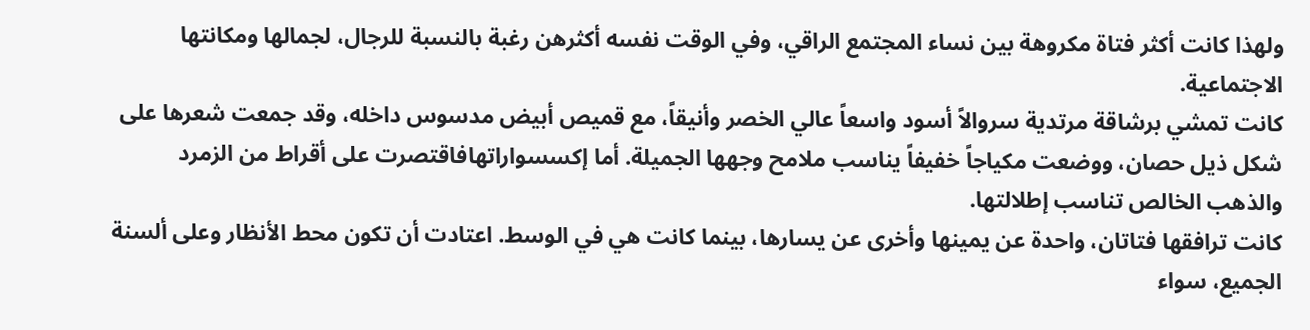ولهذا كانت أكثر فتاة مكروهة بين نساء المجتمع الراقي، وفي الوقت نفسه أكثرهن رغبة بالنسبة للرجال، لجمالها ومكانتها الاجتماعية.
كانت تمشي برشاقة مرتدية سروالاً أسود واسعاً عالي الخصر وأنيقاً، مع قميص أبيض مدسوس داخله، وقد جمعت شعرها على شكل ذيل حصان، ووضعت مكياجاً خفيفاً يناسب ملامح وجهها الجميلة. أما إكسسواراتهافاقتصرت على أقراط من الزمرد والذهب الخالص تناسب إطلالتها.
كانت ترافقها فتاتان، واحدة عن يمينها وأخرى عن يسارها، بينما كانت هي في الوسط. اعتادت أن تكون محط الأنظار وعلى ألسنة الجميع، سواء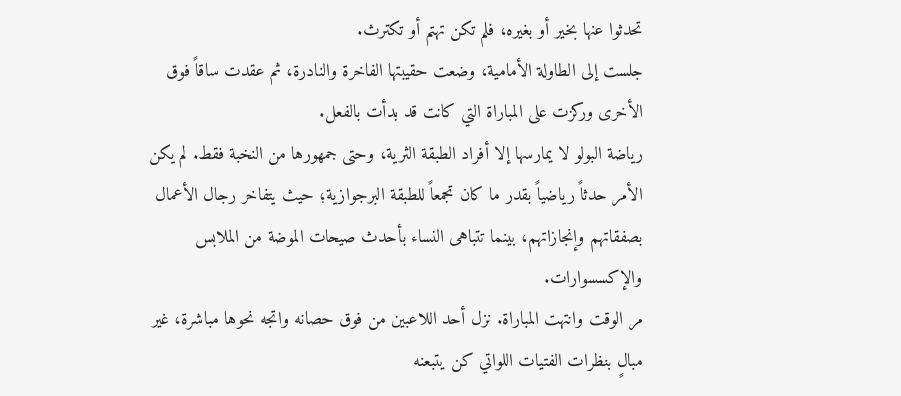تحدثوا عنها بخير أو بغيره، فلم تكن تهتم أو تكترث.
جلست إلى الطاولة الأمامية، وضعت حقيبتها الفاخرة والنادرة، ثم عقدت ساقاً فوق الأخرى وركزت على المباراة التي كانت قد بدأت بالفعل.
رياضة البولو لا يمارسها إلا أفراد الطبقة الثرية، وحتى جمهورها من النخبة فقط. لم يكن الأمر حدثاً رياضياً بقدر ما كان تجمعاً للطبقة البرجوازية؛ حيث يتفاخر رجال الأعمال بصفقاتهم وإنجازاتهم، بينما تتباهى النساء بأحدث صيحات الموضة من الملابس والإكسسوارات.
مر الوقت وانتهت المباراة. نزل أحد اللاعبين من فوق حصانه واتجه نحوها مباشرة، غير مبالٍ بنظرات الفتيات اللواتي كن يتبعنه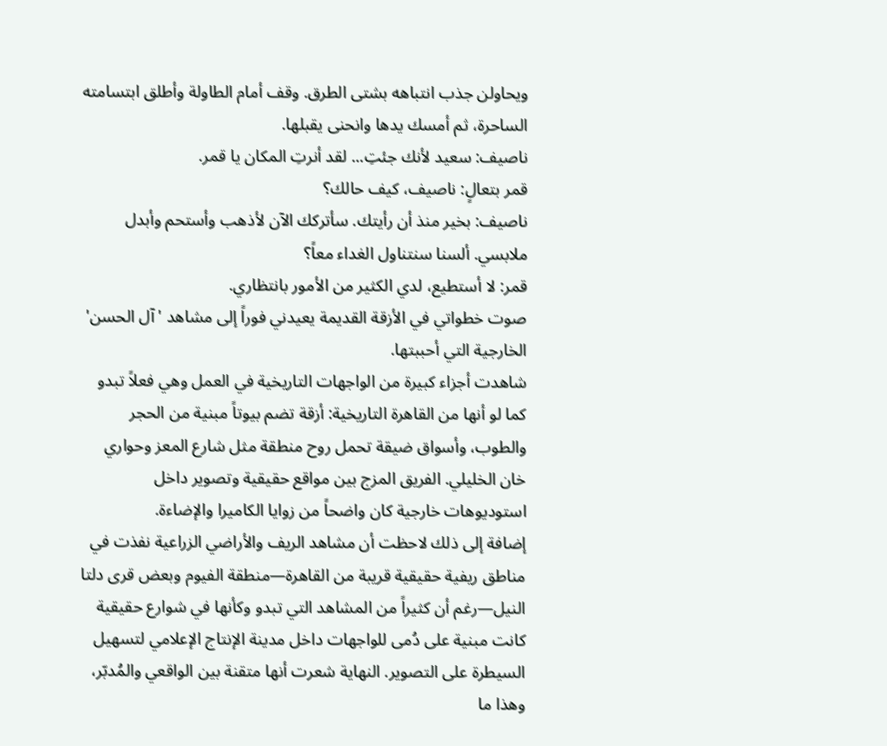ويحاولن جذب انتباهه بشتى الطرق. وقف أمام الطاولة وأطلق ابتسامته الساحرة، ثم أمسك يدها وانحنى يقبلها.
ناصيف: سعيد لأنك جئتِ... لقد أنرتِ المكان يا قمر.
قمر بتعالٍ: ناصيف، كيف حالك؟
ناصيف: بخير منذ أن رأيتك. سأتركك الآن لأذهب وأستحم وأبدل ملابسي. ألسنا سنتناول الغداء معاً؟
قمر: لا أستطيع، لدي الكثير من الأمور بانتظاري.
صوت خطواتي في الأزقة القديمة يعيدني فوراً إلى مشاهد 'آل الحسن' الخارجية التي أحببتها.
شاهدت أجزاء كبيرة من الواجهات التاريخية في العمل وهي فعلاً تبدو كما لو أنها من القاهرة التاريخية: أزقة تضم بيوتاً مبنية من الحجر والطوب، وأسواق ضيقة تحمل روح منطقة مثل شارع المعز وحواري خان الخليلي. الفريق المزج بين مواقع حقيقية وتصوير داخل استوديوهات خارجية كان واضحاً من زوايا الكاميرا والإضاءة.
إضافة إلى ذلك لاحظت أن مشاهد الريف والأراضي الزراعية نفذت في مناطق ريفية حقيقية قريبة من القاهرة—منطقة الفيوم وبعض قرى دلتا النيل—رغم أن كثيراً من المشاهد التي تبدو وكأنها في شوارع حقيقية كانت مبنية على دُمى للواجهات داخل مدينة الإنتاج الإعلامي لتسهيل السيطرة على التصوير. النهاية شعرت أنها متقنة بين الواقعي والمُدبّر، وهذا ما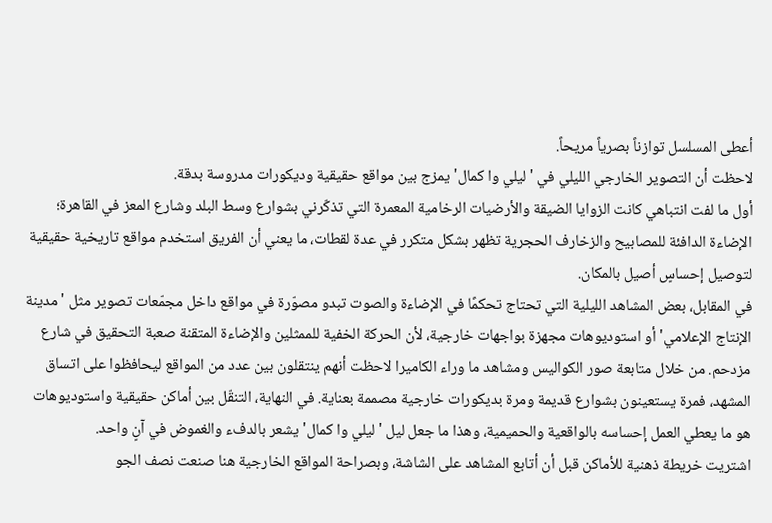أعطى المسلسل توازناً بصرياً مريحاً.
لاحظت أن التصوير الخارجي الليلي في 'ليلي وا كمال' يمزج بين مواقع حقيقية وديكورات مدروسة بدقة.
أول ما لفت انتباهي كانت الزوايا الضيقة والأرضيات الرخامية المعمرة التي تذكّرني بشوارع وسط البلد وشارع المعز في القاهرة؛ الإضاءة الدافئة للمصابيح والزخارف الحجرية تظهر بشكل متكرر في عدة لقطات، ما يعني أن الفريق استخدم مواقع تاريخية حقيقية لتوصيل إحساسٍ أصيل بالمكان.
في المقابل، بعض المشاهد الليلية التي تحتاج تحكمًا في الإضاءة والصوت تبدو مصوّرة في مواقع داخل مجمّعات تصوير مثل 'مدينة الإنتاج الإعلامي' أو استوديوهات مجهزة بواجهات خارجية، لأن الحركة الخفية للممثلين والإضاءة المتقنة صعبة التحقيق في شارع مزدحم. من خلال متابعة صور الكواليس ومشاهد ما وراء الكاميرا لاحظت أنهم ينتقلون بين عدد من المواقع ليحافظوا على اتساق المشهد، فمرة يستعينون بشوارع قديمة ومرة بديكورات خارجية مصممة بعناية. في النهاية، التنقّل بين أماكن حقيقية واستوديوهات هو ما يعطي العمل إحساسه بالواقعية والحميمية، وهذا ما جعل ليل 'ليلي وا كمال' يشعر بالدفء والغموض في آنٍ واحد.
اشتريت خريطة ذهنية للأماكن قبل أن أتابع المشاهد على الشاشة، وبصراحة المواقع الخارجية هنا صنعت نصف الجو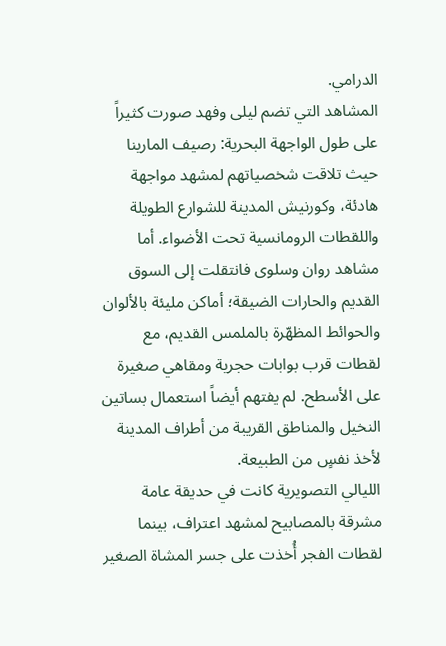الدرامي.
المشاهد التي تضم ليلى وفهد صورت كثيراً على طول الواجهة البحرية: رصيف المارينا حيث تلاقت شخصياتهم لمشهد مواجهة هادئة، وكورنيش المدينة للشوارع الطويلة واللقطات الرومانسية تحت الأضواء. أما مشاهد روان وسلوى فانتقلت إلى السوق القديم والحارات الضيقة؛ أماكن مليئة بالألوان والحوائط المظهّرة بالملمس القديم، مع لقطات قرب بوابات حجرية ومقاهي صغيرة على الأسطح. لم يفتهم أيضاً استعمال بساتين النخيل والمناطق القريبة من أطراف المدينة لأخذ نفسٍ من الطبيعة.
الليالي التصويرية كانت في حديقة عامة مشرقة بالمصابيح لمشهد اعتراف، بينما لقطات الفجر أُخذت على جسر المشاة الصغير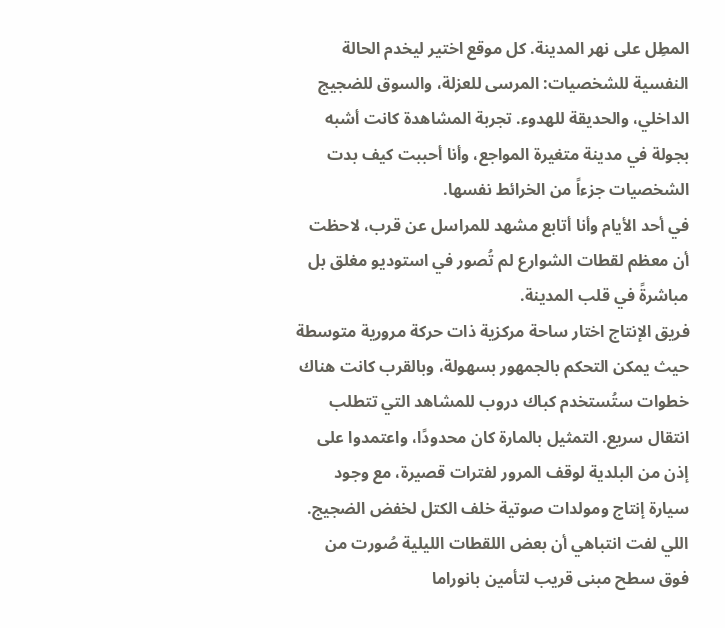المطِل على نهر المدينة. كل موقع اختير ليخدم الحالة النفسية للشخصيات: المرسى للعزلة، والسوق للضجيج الداخلي، والحديقة للهدوء. تجربة المشاهدة كانت أشبه بجولة في مدينة متغيرة المواجع، وأنا أحببت كيف بدت الشخصيات جزءاً من الخرائط نفسها.
في أحد الأيام وأنا أتابع مشهد للمراسل عن قرب، لاحظت أن معظم لقطات الشوارع لم تُصور في استوديو مغلق بل مباشرةً في قلب المدينة.
فريق الإنتاج اختار ساحة مركزية ذات حركة مرورية متوسطة حيث يمكن التحكم بالجمهور بسهولة، وبالقرب كانت هناك خطوات ستُستخدم كباك دروب للمشاهد التي تتطلب انتقال سريع. التمثيل بالمارة كان محدودًا، واعتمدوا على إذن من البلدية لوقف المرور لفترات قصيرة، مع وجود سيارة إنتاج ومولدات صوتية خلف الكتل لخفض الضجيج.
اللي لفت انتباهي أن بعض اللقطات الليلية صُورت من فوق سطح مبنى قريب لتأمين بانوراما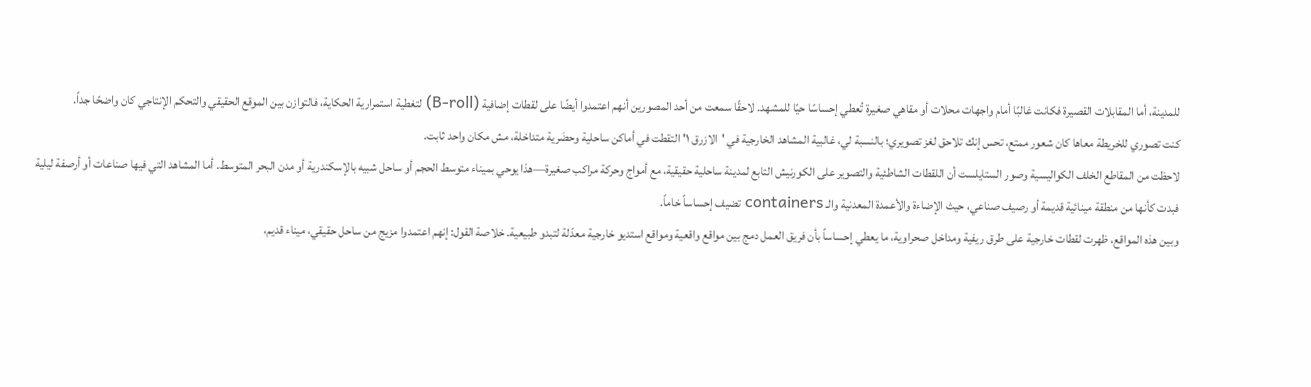للمدينة، أما المقابلات القصيرة فكانت غالبًا أمام واجهات محلات أو مقاهي صغيرة تُعطي إحساسًا حيًا للمشهد. لاحقًا سمعت من أحد المصورين أنهم اعتمدوا أيضًا على لقطات إضافية (B-roll) لتغطية استمرارية الحكاية، فالتوازن بين الموقع الحقيقي والتحكم الإنتاجي كان واضحًا جداً.
كنت تصوري للخريطة معاها كان شعور ممتع، تحس إنك تلاحق لغز تصويري؛ بالنسبة لي، غالبية المشاهد الخارجية في 'الازرق ١' التقطت في أماكن ساحلية وحضَرية متداخلة، مش مكان واحد ثابت.
لاحظت من المقاطع الخلف الكواليسية وصور الستايلست أن اللقطات الشاطئية والتصوير على الكورنيش التابع لمدينة ساحلية حقيقية، مع أمواج وحركة مراكب صغيرة—هذا يوحي بميناء متوسط الحجم أو ساحل شبيه بالإسكندرية أو مدن البحر المتوسط. أما المشاهد التي فيها صناعات أو أرصفة ليلية فبدت كأنها من منطقة مينائية قديمة أو رصيف صناعي، حيث الإضاءة والأعمدة المعدنية والـ containers تضيف إحساساً خاماً.
وبين هذه المواقع، ظهرت لقطات خارجية على طرق ريفية ومداخل صحراوية، ما يعطي إحساساً بأن فريق العمل دمج بين مواقع واقعية ومواقع استديو خارجية معدّلة لتبدو طبيعية. خلاصة القول: إنهم اعتمدوا مزيج من ساحل حقيقي، ميناء قديم،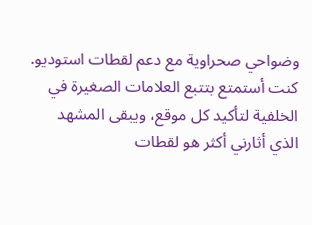وضواحي صحراوية مع دعم لقطات استوديو. كنت أستمتع بتتبع العلامات الصغيرة في الخلفية لتأكيد كل موقع، ويبقى المشهد الذي أثارني أكثر هو لقطات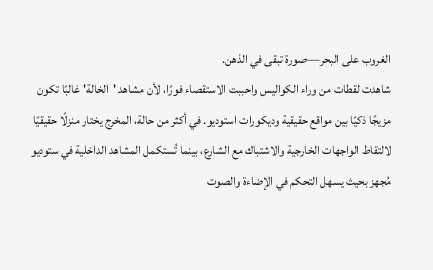الغروب على البحر—صورة تبقى في الذهن.
شاهدت لقطات من وراء الكواليس واحببت الاستقصاء فورًا، لأن مشاهد 'الخالة' غالبًا تكون مزيجًا ذكيًا بين مواقع حقيقية وديكورات استوديو. في أكثر من حالة، المخرج يختار منزلًا حقيقيًا لالتقاط الواجهات الخارجية والاشتباك مع الشارع، بينما تُستكمل المشاهد الداخلية في ستوديو مُجهز بحيث يسهل التحكم في الإضاءة والصوت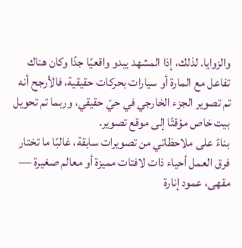والزوايا. لذلك، إذا المشهد يبدو واقعيًا جدًا وكان هناك تفاعل مع المارة أو سيارات بحركات حقيقية، فالأرجح أنه تم تصوير الجزء الخارجي في حيّ حقيقي، وربما تم تحويل بيت خاص مؤقتًا إلى موقع تصوير.
بناءً على ملاحظاتي من تصويرات سابقة، غالبًا ما تختار فرق العمل أحياء ذات لافتات مميزة أو معالم صغيرة — مقهى، عمود إنارة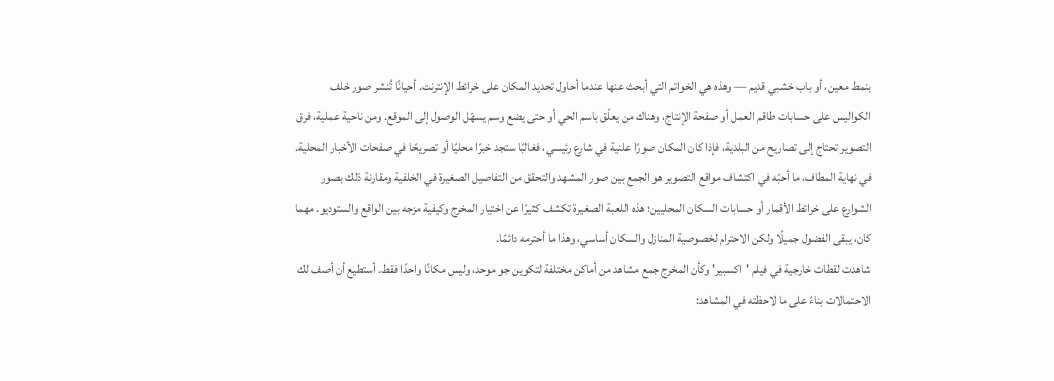بنمط معين، أو باب خشبي قديم — وهذه هي الخواتم التي أبحث عنها عندما أحاول تحديد المكان على خرائط الإنترنت. أحيانًا تُنشر صور خلف الكواليس على حسابات طاقم العمل أو صفحة الإنتاج، وهناك من يعلّق باسم الحي أو حتى يضع وسم يسهّل الوصول إلى الموقع. ومن ناحية عملية، فرق التصوير تحتاج إلى تصاريح من البلدية، فإذا كان المكان صورًا علنية في شارع رئيسي، فغالبًا ستجد خبرًا محليًا أو تصريحًا في صفحات الأخبار المحلية.
في نهاية المطاف، ما أحبّه في اكتشاف مواقع التصوير هو الجمع بين صور المشهد والتحقق من التفاصيل الصغيرة في الخلفية ومقارنة ذلك بصور الشوارع على خرائط الأقمار أو حسابات السكان المحليين؛ هذه اللعبة الصغيرة تكشف كثيرًا عن اختيار المخرج وكيفية مزجه بين الواقع والستوديو. مهما كان، يبقى الفضول جميلًا ولكن الاحترام لخصوصية المنازل والسكان أساسي، وهذا ما أحترمه دائمًا.
شاهدت لقطات خارجية في فيلم 'اكسبير' وكأن المخرج جمع مشاهد من أماكن مختلفة لتكوين جو موحد، وليس مكانًا واحدًا فقط. أستطيع أن أصف لك الاحتمالات بناءً على ما لاحظته في المشاهد: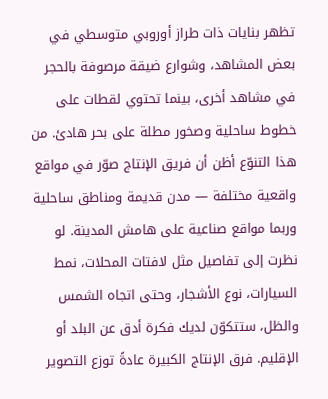تظهر بنايات ذات طراز أوروبي متوسطي في بعض المشاهد، وشوارع ضيقة مرصوفة بالحجر في مشاهد أخرى، بينما تحتوي لقطات على خطوط ساحلية وصخور مطلة على بحر هادئ. من هذا التنوّع أظن أن فريق الإنتاج صوّر في مواقع واقعية مختلفة — مدن قديمة ومناطق ساحلية وربما مواقع صناعية على هامش المدينة. لو نظرت إلى تفاصيل مثل لافتات المحلات، نمط السيارات، نوع الأشجار، وحتى اتجاه الشمس والظل، ستتكوّن لديك فكرة أدق عن البلد أو الإقليم. فرق الإنتاج الكبيرة عادةً توزع التصوير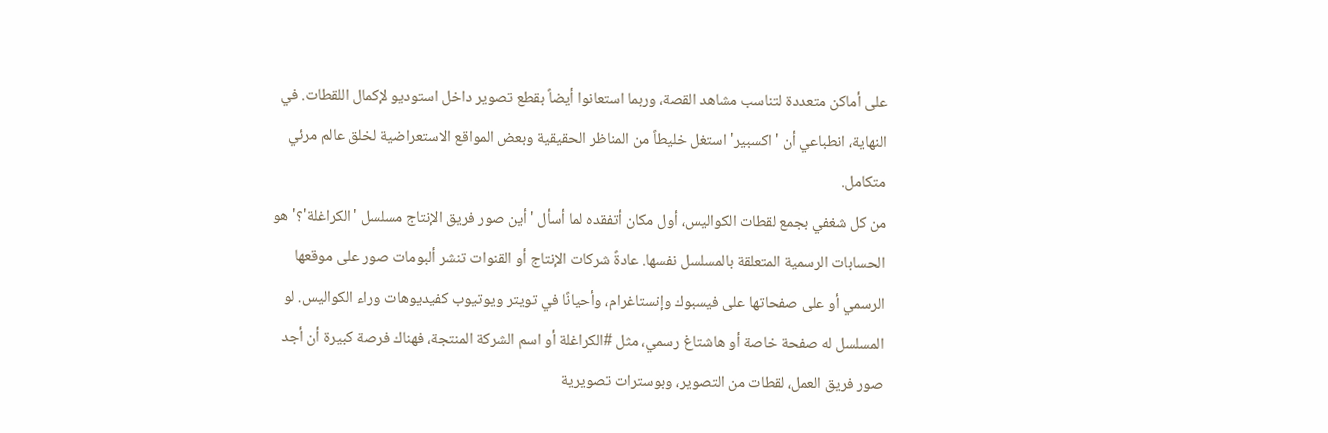على أماكن متعددة لتناسب مشاهد القصة، وربما استعانوا أيضاً بقطع تصوير داخل استوديو لإكمال اللقطات. في النهاية، انطباعي أن 'اكسبير' استغل خليطاً من المناظر الحقيقية وبعض المواقع الاستعراضية لخلق عالم مرئي متكامل.
من كل شغفي بجمع لقطات الكواليس، أول مكان أتفقده لما أسأل 'أين صور فريق الإنتاج مسلسل 'الكراغلة'؟' هو الحسابات الرسمية المتعلقة بالمسلسل نفسها. عادةً شركات الإنتاج أو القنوات تنشر ألبومات صور على موقعها الرسمي أو على صفحاتها على فيسبوك وإنستاغرام، وأحيانًا في تويتر ويوتيوب كفيديوهات وراء الكواليس. لو المسلسل له صفحة خاصة أو هاشتاغ رسمي، مثل #الكراغلة أو اسم الشركة المنتجة، فهناك فرصة كبيرة أن أجد صور فريق العمل، لقطات من التصوير، وبوسترات تصويرية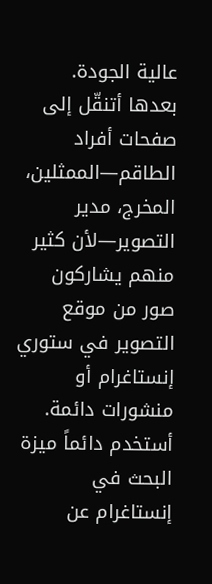عالية الجودة.
بعدها أتنقّل إلى صفحات أفراد الطاقم—الممثلين، المخرج، مدير التصوير—لأن كثير منهم يشاركون صور من موقع التصوير في ستوري إنستاغرام أو منشورات دائمة. أستخدم دائماً ميزة البحث في إنستاغرام عن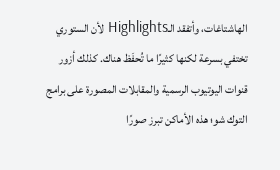الهاشتاغات، وأتفقد الـHighlights لأن الستوري تختفي بسرعة لكنها كثيرًا ما تُحفَظ هناك. كذلك أزور قنوات اليوتيوب الرسمية والمقابلات المصورة على برامج التوك شو؛ هذه الأماكن تبرز صورًا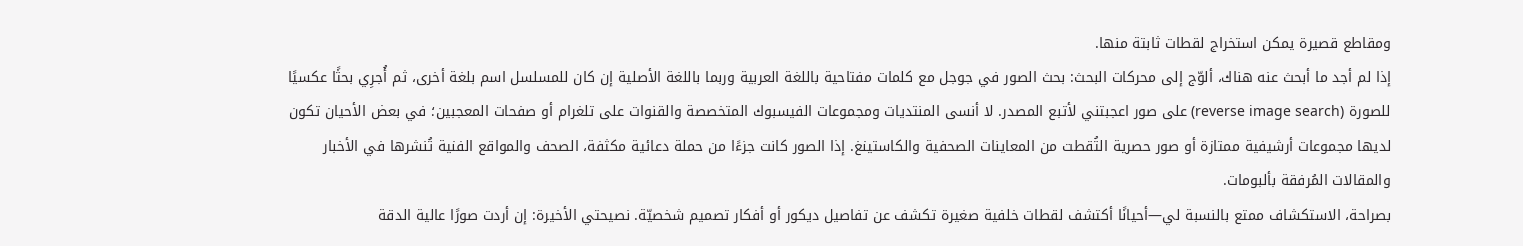ومقاطع قصيرة يمكن استخراج لقطات ثابتة منها.
إذا لم أجد ما أبحث عنه هناك، ألوّج إلى محركات البحث: بحث الصور في جوجل مع كلمات مفتاحية باللغة العربية وربما باللغة الأصلية إن كان للمسلسل اسم بلغة أخرى، ثم أُجرِي بحثًا عكسيًا للصورة (reverse image search) على صور اعجبتني لأتبع المصدر. لا أنسى المنتديات ومجموعات الفيسبوك المتخصصة والقنوات على تلغرام أو صفحات المعجبين؛ في بعض الأحيان تكون لديها مجموعات أرشيفية ممتازة أو صور حصرية التُقطت من المعاينات الصحفية والكاستينغ. إذا الصور كانت جزءًا من حملة دعائية مكثفة، الصحف والمواقع الفنية تُنشرها في الأخبار والمقالات المُرفقة بألبومات.
بصراحة، الاستكشاف ممتع بالنسبة لي—أحيانًا أكتشف لقطات خلفية صغيرة تكشف عن تفاصيل ديكور أو أفكار تصميم شخصيّة. نصيحتي الأخيرة: إن أردت صورًا عالية الدقة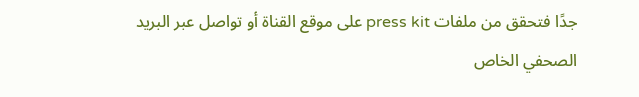جدًا فتحقق من ملفات press kit على موقع القناة أو تواصل عبر البريد الصحفي الخاص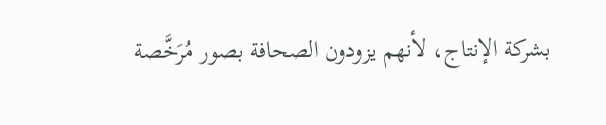بشركة الإنتاج، لأنهم يزودون الصحافة بصور مُرَخَّصة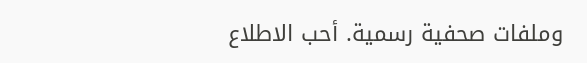وملفات صحفية رسمية. أحب الاطلاع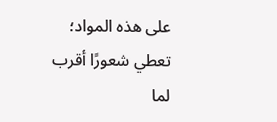على هذه المواد؛ تعطي شعورًا أقرب لما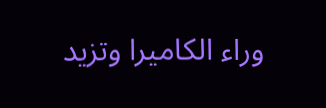وراء الكاميرا وتزيد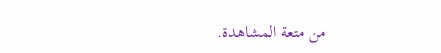من متعة المشاهدة.